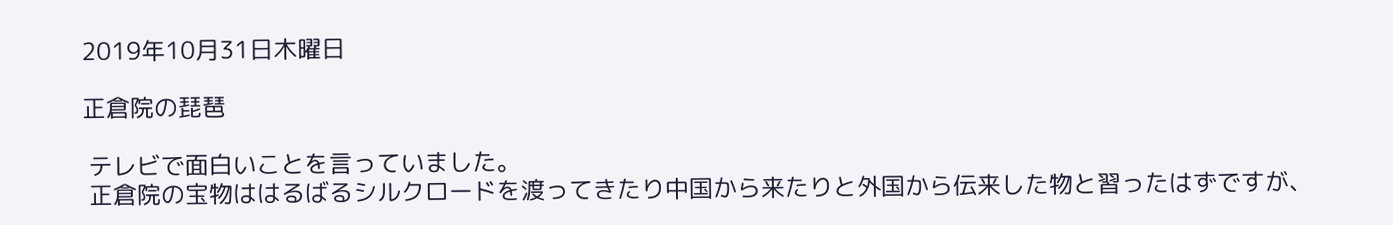2019年10月31日木曜日

正倉院の琵琶

 テレビで面白いことを言っていました。
 正倉院の宝物ははるばるシルクロードを渡ってきたり中国から来たりと外国から伝来した物と習ったはずですが、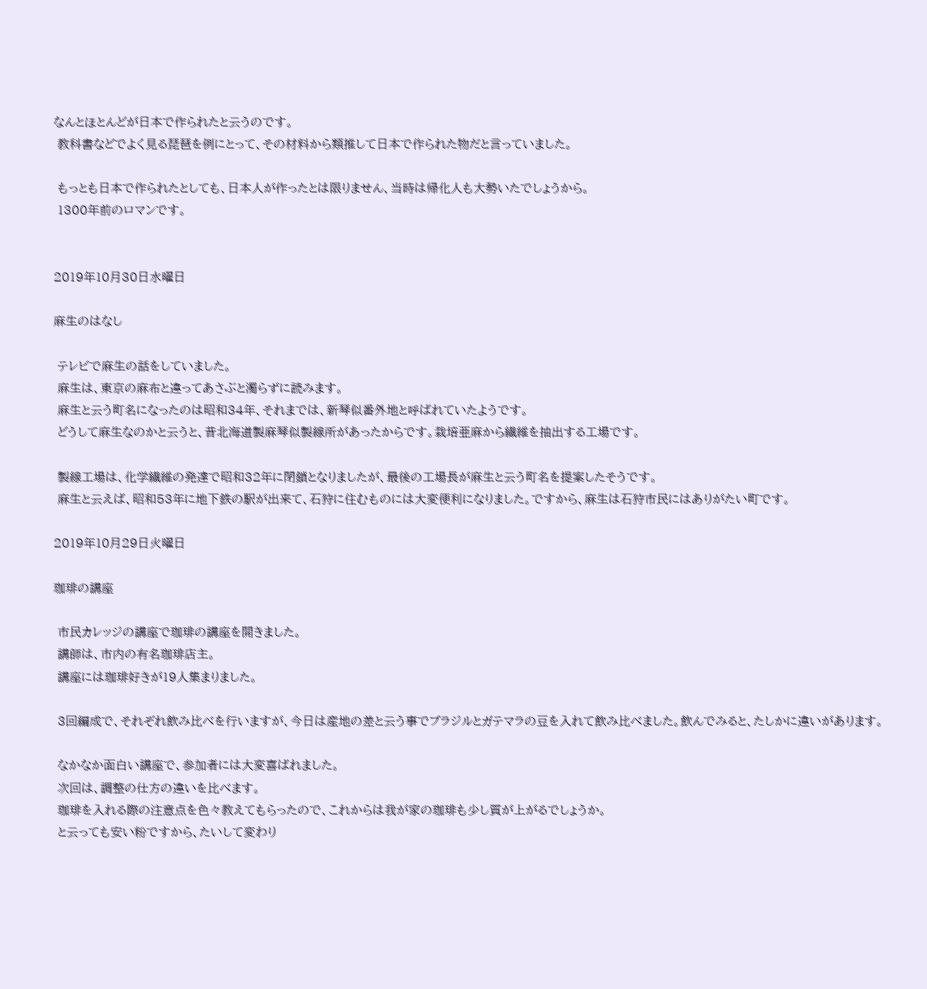なんとほとんどが日本で作られたと云うのです。
 教科書などでよく見る琵琶を例にとって、その材料から類推して日本で作られた物だと言っていました。

 もっとも日本で作られたとしても、日本人が作ったとは限りません、当時は帰化人も大勢いたでしょうから。
 1300年前のロマンです。


2019年10月30日水曜日

麻生のはなし

 テレビで麻生の話をしていました。
 麻生は、東京の麻布と違ってあさぶと濁らずに読みます。
 麻生と云う町名になったのは昭和34年、それまでは、新琴似番外地と呼ばれていたようです。
 どうして麻生なのかと云うと、昔北海道製麻琴似製線所があったからです。栽培亜麻から繊維を抽出する工場です。

 製線工場は、化学繊維の発達で昭和32年に閉鎖となりましたが、最後の工場長が麻生と云う町名を提案したそうです。
 麻生と云えば、昭和53年に地下鉄の駅が出来て、石狩に住むものには大変便利になりました。ですから、麻生は石狩市民にはありがたい町です。

2019年10月29日火曜日

珈琲の講座

 市民カレッジの講座で珈琲の講座を開きました。
 講師は、市内の有名珈琲店主。
 講座には珈琲好きが19人集まりました。

 3回編成で、それぞれ飲み比べを行いますが、今日は産地の差と云う事でブラジルとガテマラの豆を入れて飲み比べました。飲んでみると、たしかに違いがあります。

 なかなか面白い講座で、参加者には大変喜ばれました。
 次回は、調整の仕方の違いを比べます。
 珈琲を入れる際の注意点を色々教えてもらったので、これからは我が家の珈琲も少し質が上がるでしょうか。
 と云っても安い粉ですから、たいして変わり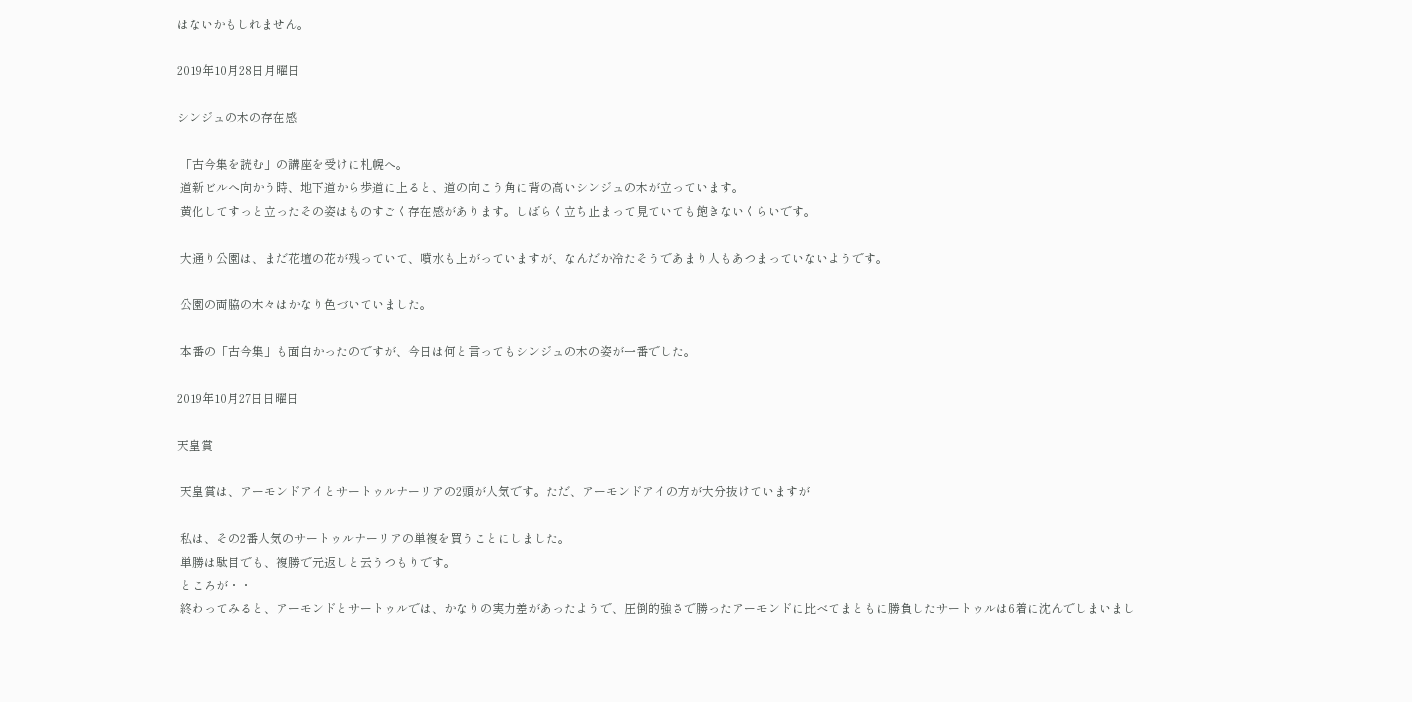はないかもしれません。

2019年10月28日月曜日

シンジュの木の存在感

 「古今集を読む」の講座を受けに札幌へ。
 道新ビルへ向かう時、地下道から歩道に上ると、道の向こう角に背の高いシンジュの木が立っています。
 黄化してすっと立ったその姿はものすごく存在感があります。しばらく立ち止まって見ていても飽きないくらいです。

 大通り公園は、まだ花壇の花が残っていて、噴水も上がっていますが、なんだか冷たそうであまり人もあつまっていないようです。

 公園の両脇の木々はかなり色づいていました。

 本番の「古今集」も面白かったのですが、今日は何と言ってもシンジュの木の姿が一番でした。

2019年10月27日日曜日

天皇賞

 天皇賞は、アーモンドアイとサートゥルナーリアの2頭が人気です。ただ、アーモンドアイの方が大分抜けていますが

 私は、その2番人気のサートゥルナーリアの単複を買うことにしました。
 単勝は駄目でも、複勝で元返しと云うつもりです。
 ところが・・
 終わってみると、アーモンドとサートゥルでは、かなりの実力差があったようで、圧倒的強さで勝ったアーモンドに比べてまともに勝負したサートゥルは6着に沈んでしまいまし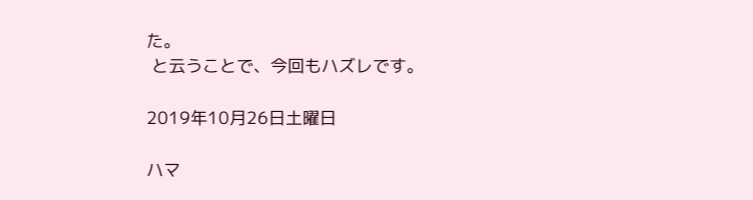た。
 と云うことで、今回もハズレです。

2019年10月26日土曜日

ハマ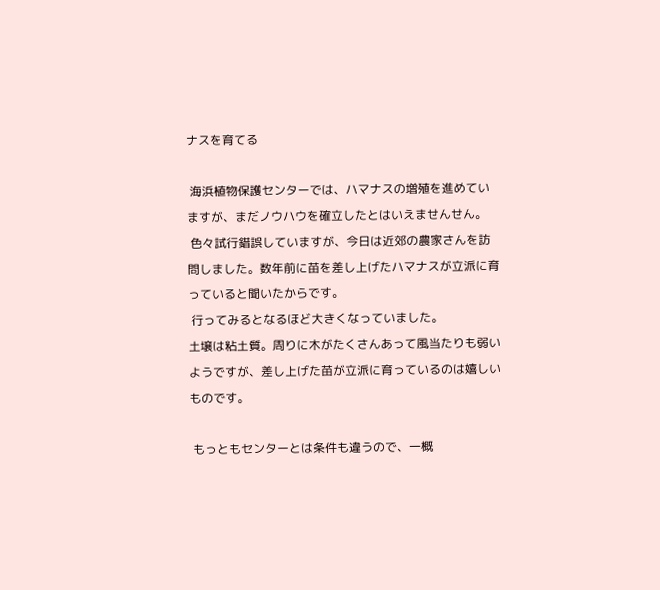ナスを育てる

 海浜植物保護センターでは、ハマナスの増殖を進めていますが、まだノウハウを確立したとはいえませんせん。
 色々試行錯誤していますが、今日は近郊の農家さんを訪問しました。数年前に苗を差し上げたハマナスが立派に育っていると聞いたからです。
 行ってみるとなるほど大きくなっていました。
土壌は粘土質。周りに木がたくさんあって風当たりも弱いようですが、差し上げた苗が立派に育っているのは嬉しいものです。

 もっともセンターとは条件も違うので、一概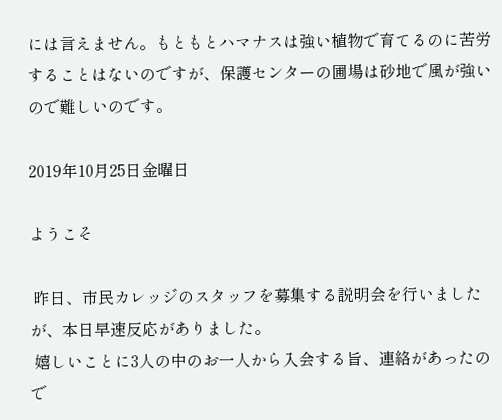には言えません。もともとハマナスは強い植物で育てるのに苦労することはないのですが、保護センターの圃場は砂地で風が強いので難しいのです。

2019年10月25日金曜日

ようこそ

 昨日、市民カレッジのスタッフを募集する説明会を行いましたが、本日早速反応がありました。
 嬉しいことに3人の中のお一人から入会する旨、連絡があったので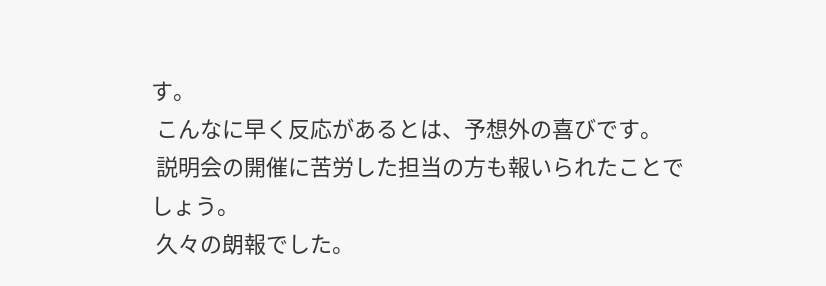す。
 こんなに早く反応があるとは、予想外の喜びです。
 説明会の開催に苦労した担当の方も報いられたことでしょう。
 久々の朗報でした。